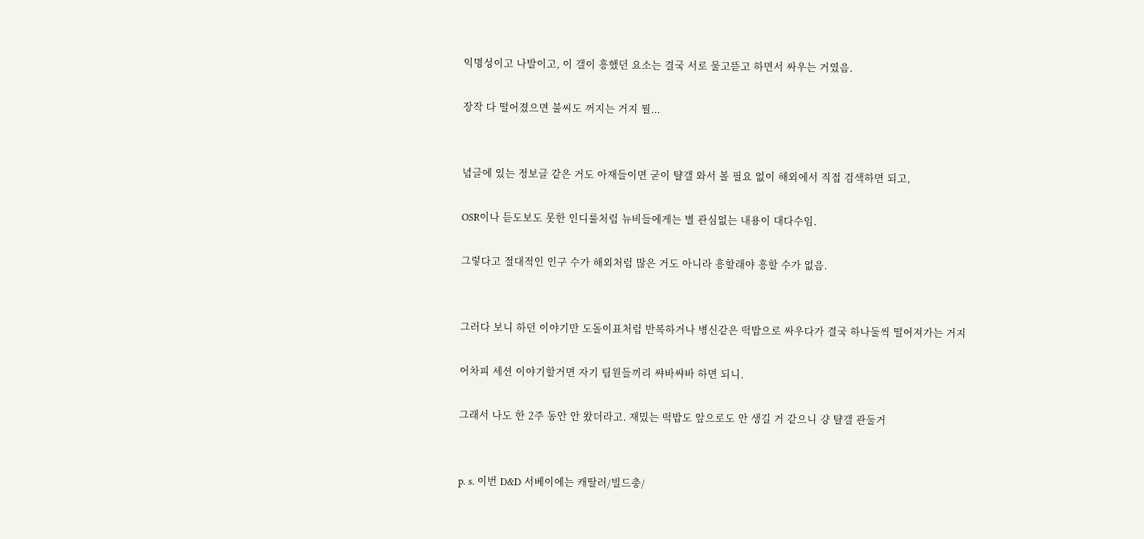익명성이고 나발이고, 이 갤이 흥했던 요소는 결국 서로 물고뜯고 하면서 싸우는 거였음.

장작 다 떨어졌으면 불씨도 꺼지는 거지 뭘...


념글에 있는 정보글 같은 거도 아재들이면 굳이 턀갤 와서 볼 필요 없이 해외에서 직접 검색하면 되고,

OSR이나 듣도보도 못한 인디룰처럼 뉴비들에게는 별 관심없는 내용이 대다수임.

그렇다고 절대적인 인구 수가 해외처럼 많은 거도 아니라 흥할래야 흥할 수가 없음.


그러다 보니 하던 이야기만 도돌이표처럼 반복하거나 병신같은 떡밥으로 싸우다가 결국 하나둘씩 떨어져가는 거지

어차피 세션 이야기할거면 자기 팀원들끼리 쌰바쌰바 하면 되니.

그래서 나도 한 2주 동안 안 왔더라고. 재밌는 떡밥도 앞으로도 안 생길 거 같으니 걍 턀갤 관둘거


p. s. 이번 D&D 서베이에는 캐딸러/빌드충/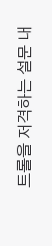트롤을 저격하는 설문 내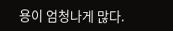용이 엄청나게 많다.